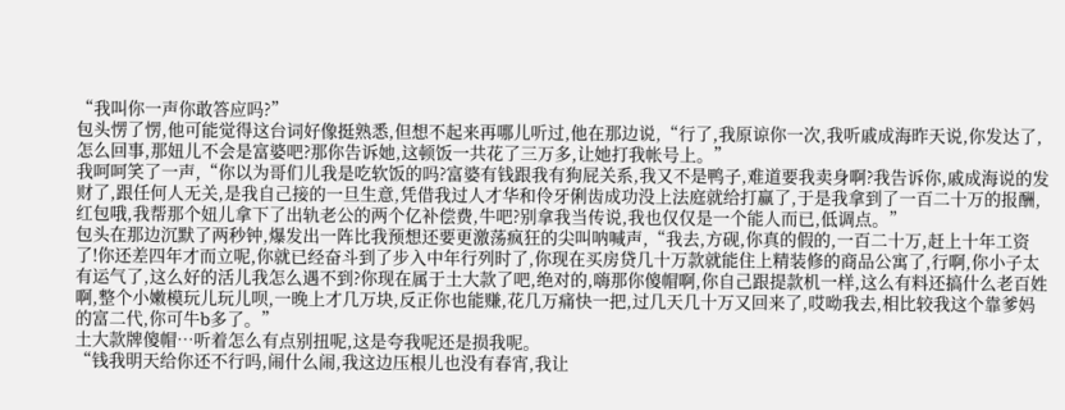“我叫你一声你敢答应吗?”
包头愣了愣,他可能觉得这台词好像挺熟悉,但想不起来再哪儿听过,他在那边说,“行了,我原谅你一次,我听戚成海昨天说,你发达了,怎么回事,那妞儿不会是富婆吧?那你告诉她,这顿饭一共花了三万多,让她打我帐号上。”
我呵呵笑了一声,“你以为哥们儿我是吃软饭的吗?富婆有钱跟我有狗屁关系,我又不是鸭子,难道要我卖身啊?我告诉你,戚成海说的发财了,跟任何人无关,是我自己接的一旦生意,凭借我过人才华和伶牙俐齿成功没上法庭就给打赢了,于是我拿到了一百二十万的报酬,红包哦,我帮那个妞儿拿下了出轨老公的两个亿补偿费,牛吧?别拿我当传说,我也仅仅是一个能人而已,低调点。”
包头在那边沉默了两秒钟,爆发出一阵比我预想还要更激荡疯狂的尖叫呐喊声,“我去,方砚,你真的假的,一百二十万,赶上十年工资了!你还差四年才而立呢,你就已经奋斗到了步入中年行列时了,你现在买房贷几十万款就能住上精装修的商品公寓了,行啊,你小子太有运气了,这么好的活儿我怎么遇不到?你现在属于土大款了吧,绝对的,嗨那你傻帽啊,你自己跟提款机一样,这么有料还搞什么老百姓啊,整个小嫩模玩儿玩儿呗,一晚上才几万块,反正你也能赚,花几万痛快一把,过几天几十万又回来了,哎呦我去,相比较我这个靠爹妈的富二代,你可牛b多了。”
土大款牌傻帽…听着怎么有点别扭呢,这是夸我呢还是损我呢。
“钱我明天给你还不行吗,闹什么闹,我这边压根儿也没有春宵,我让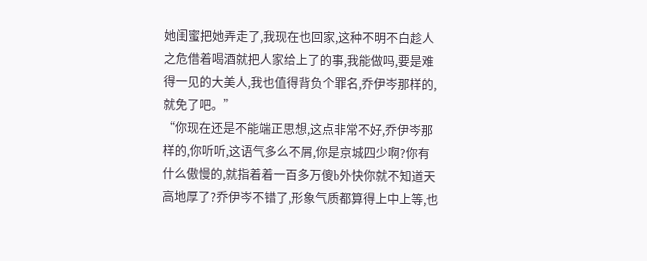她闺蜜把她弄走了,我现在也回家,这种不明不白趁人之危借着喝酒就把人家给上了的事,我能做吗,要是难得一见的大美人,我也值得背负个罪名,乔伊岑那样的,就免了吧。”
“你现在还是不能端正思想,这点非常不好,乔伊岑那样的,你听听,这语气多么不屑,你是京城四少啊?你有什么傲慢的,就指着着一百多万傻b外快你就不知道天高地厚了?乔伊岑不错了,形象气质都算得上中上等,也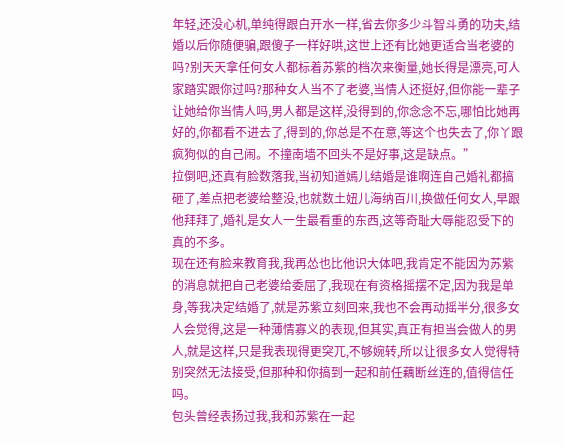年轻,还没心机,单纯得跟白开水一样,省去你多少斗智斗勇的功夫,结婚以后你随便骗,跟傻子一样好哄,这世上还有比她更适合当老婆的吗?别天天拿任何女人都标着苏紫的档次来衡量,她长得是漂亮,可人家踏实跟你过吗?那种女人当不了老婆,当情人还挺好,但你能一辈子让她给你当情人吗,男人都是这样,没得到的,你念念不忘,哪怕比她再好的,你都看不进去了,得到的,你总是不在意,等这个也失去了,你丫跟疯狗似的自己闹。不撞南墙不回头不是好事,这是缺点。”
拉倒吧,还真有脸数落我,当初知道嫣儿结婚是谁啊连自己婚礼都搞砸了,差点把老婆给整没,也就数土妞儿海纳百川,换做任何女人,早跟他拜拜了,婚礼是女人一生最看重的东西,这等奇耻大辱能忍受下的真的不多。
现在还有脸来教育我,我再怂也比他识大体吧,我肯定不能因为苏紫的消息就把自己老婆给委屈了,我现在有资格摇摆不定,因为我是单身,等我决定结婚了,就是苏紫立刻回来,我也不会再动摇半分,很多女人会觉得,这是一种薄情寡义的表现,但其实,真正有担当会做人的男人,就是这样,只是我表现得更突兀,不够婉转,所以让很多女人觉得特别突然无法接受,但那种和你搞到一起和前任藕断丝连的,值得信任吗。
包头曾经表扬过我,我和苏紫在一起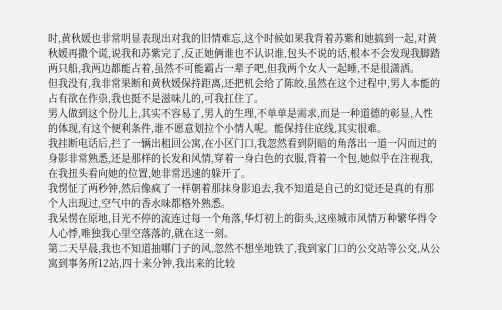时,黄秋媛也非常明显表现出对我的旧情难忘,这个时候如果我背着苏紫和她搞到一起,对黄秋媛再撒个谎,说我和苏紫完了,反正她俩谁也不认识谁,包头不说的话,根本不会发现我脚踏两只船,我两边都能占着,虽然不可能霸占一辈子吧,但我两个女人一起睡,不是很潇洒。
但我没有,我非常果断和黄秋媛保持距离,还把机会给了陈皎,虽然在这个过程中,男人本能的占有欲在作祟,我也挺不是滋味儿的,可我扛住了。
男人做到这个份儿上,其实不容易了,男人的生理,不单单是需求,而是一种道德的彰显,人性的体现,有这个便利条件,谁不愿意划拉个小情人呢。能保持住底线,其实很难。
我挂断电话后,拦了一辆出租回公寓,在小区门口,我忽然看到阴暗的角落出一道一闪而过的身影非常熟悉,还是那样的长发和风情,穿着一身白色的衣服,背着一个包,她似乎在注视我,在我扭头看向她的位置,她非常迅速的躲开了。
我愣怔了两秒钟,然后像疯了一样朝着那抹身影追去,我不知道是自己的幻觉还是真的有那个人出现过,空气中的香水味都格外熟悉。
我呆愣在原地,目光不停的流连过每一个角落,华灯初上的街头,这座城市风情万种繁华得令人心悸,唯独我心里空落落的,就在这一刻。
第二天早晨,我也不知道抽哪门子的风,忽然不想坐地铁了,我到家门口的公交站等公交,从公寓到事务所12站,四十来分钟,我出来的比较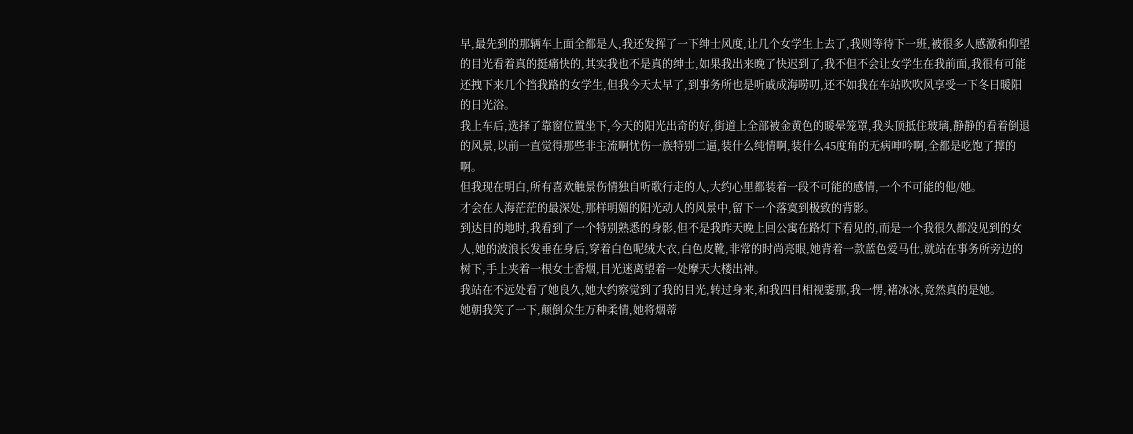早,最先到的那辆车上面全都是人,我还发挥了一下绅士风度,让几个女学生上去了,我则等待下一班,被很多人感激和仰望的目光看着真的挺痛快的,其实我也不是真的绅士,如果我出来晚了快迟到了,我不但不会让女学生在我前面,我很有可能还拽下来几个挡我路的女学生,但我今天太早了,到事务所也是听戚成海唠叨,还不如我在车站吹吹风享受一下冬日暖阳的日光浴。
我上车后,选择了靠窗位置坐下,今天的阳光出奇的好,街道上全部被金黄色的暖晕笼罩,我头顶抵住玻璃,静静的看着倒退的风景,以前一直觉得那些非主流啊忧伤一族特别二逼,装什么纯情啊,装什么45度角的无病呻吟啊,全都是吃饱了撑的啊。
但我现在明白,所有喜欢触景伤情独自听歌行走的人,大约心里都装着一段不可能的感情,一个不可能的他/她。
才会在人海茫茫的最深处,那样明媚的阳光动人的风景中,留下一个落寞到极致的背影。
到达目的地时,我看到了一个特别熟悉的身影,但不是我昨天晚上回公寓在路灯下看见的,而是一个我很久都没见到的女人,她的波浪长发垂在身后,穿着白色呢绒大衣,白色皮靴,非常的时尚亮眼,她背着一款蓝色爱马仕,就站在事务所旁边的树下,手上夹着一根女士香烟,目光迷离望着一处摩天大楼出神。
我站在不远处看了她良久,她大约察觉到了我的目光,转过身来,和我四目相视霎那,我一愣,褚冰冰,竟然真的是她。
她朝我笑了一下,颠倒众生万种柔情,她将烟蒂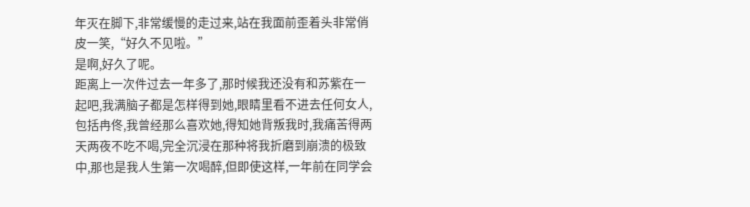年灭在脚下,非常缓慢的走过来,站在我面前歪着头非常俏皮一笑,“好久不见啦。”
是啊,好久了呢。
距离上一次件过去一年多了,那时候我还没有和苏紫在一起吧,我满脑子都是怎样得到她,眼睛里看不进去任何女人,包括冉佟,我曾经那么喜欢她,得知她背叛我时,我痛苦得两天两夜不吃不喝,完全沉浸在那种将我折磨到崩溃的极致中,那也是我人生第一次喝醉,但即使这样,一年前在同学会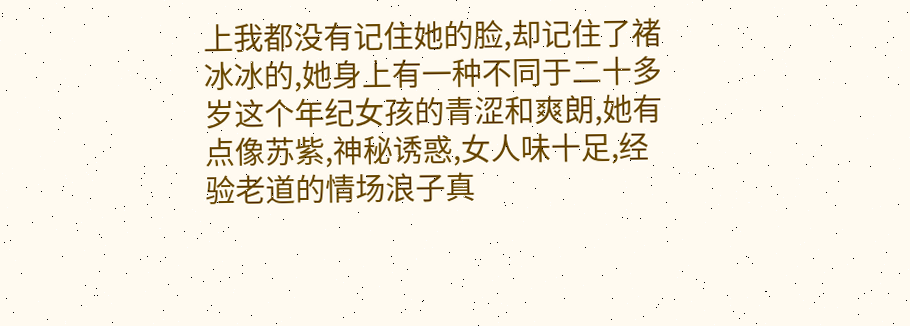上我都没有记住她的脸,却记住了褚冰冰的,她身上有一种不同于二十多岁这个年纪女孩的青涩和爽朗,她有点像苏紫,神秘诱惑,女人味十足,经验老道的情场浪子真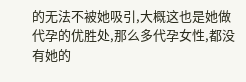的无法不被她吸引,大概这也是她做代孕的优胜处,那么多代孕女性,都没有她的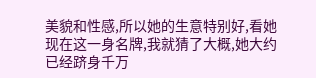美貌和性感,所以她的生意特别好,看她现在这一身名牌,我就猜了大概,她大约已经跻身千万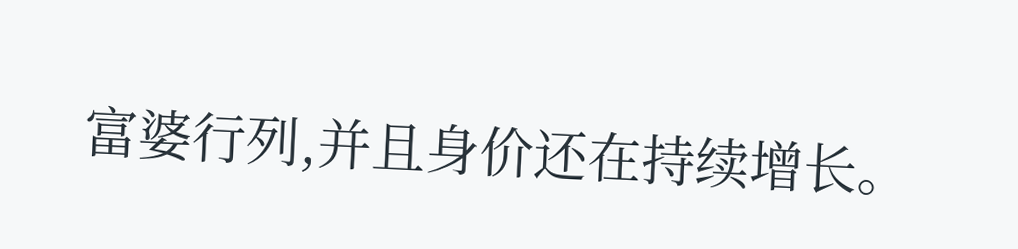富婆行列,并且身价还在持续增长。